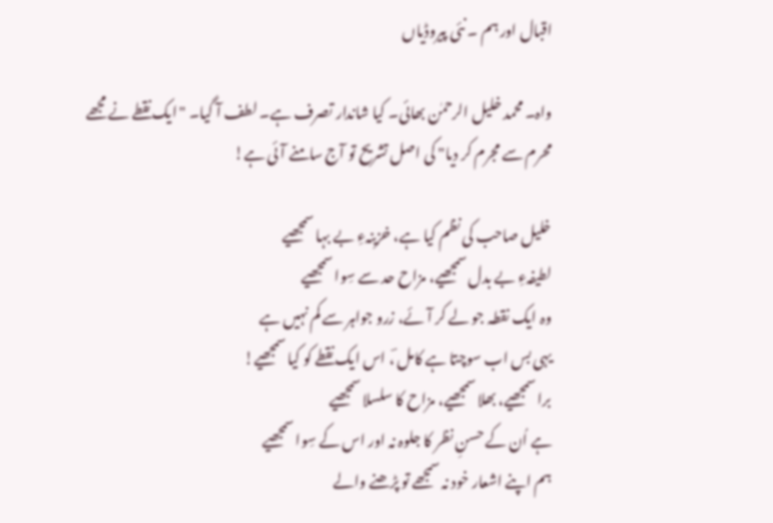اقبال اور ہم ۔ نئی پیروڈیاں

واہ۔ محمد خلیل الرحمٰن بھائی۔ کیا شاندار تصرف ہے۔ لطف آ گیا۔ "ایک نقطے نے مجھے محرم سے مجرم کر دیا" کی اصل تشریح تو آج سامنے آئی ہے!

خلیل صاحب کی نظم کیا ہے، خزینہءِ بے بہا سمجھیے
لطیفہءِ بے بدل سمجھیے، مزاح حد سے سِوا سمجھیے
وہ ایک نقطہ جو لے کر آئے، زرو جواہر سے کم نہیں ہے
یہی بس اب سوچتا ہے کامل ؔ، اس ایک نقطے کو کیا سمجھیے!
برا سمجھیے، بھلا سمجھیے، مزاح کا سلسلا سمجھیے
ہے اُن کے حسنِ نظر کا جلوہ نہ اور اس کے سِوا سمجھیے
ہم اپنے اشعار خود نہ سمجھے تو پڑھنے والے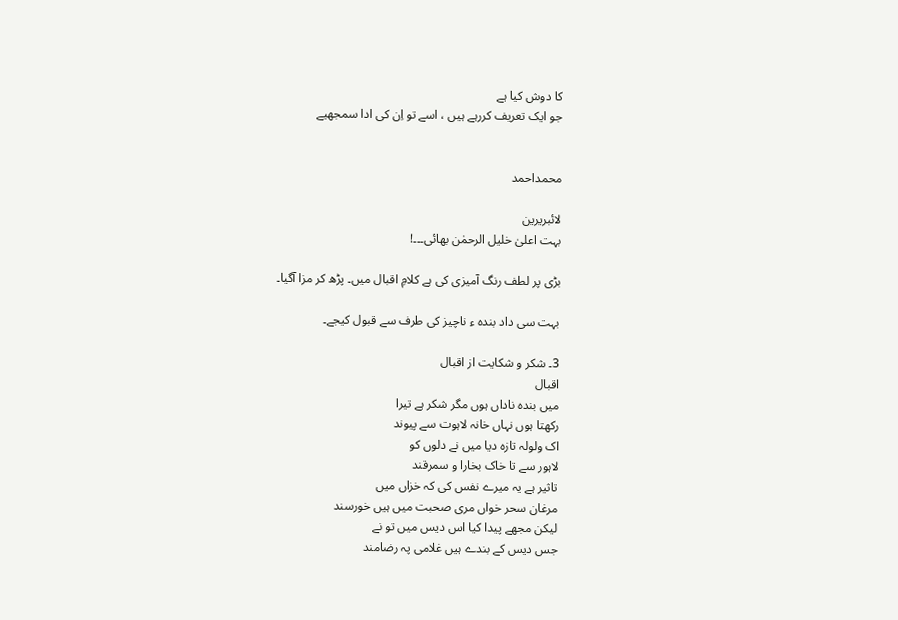کا دوش کیا ہے
جو ایک تعریف کررہے ہیں ، اسے تو اِن کی ادا سمجھیے


محمداحمد

لائبریرین
بہت اعلیٰ خلیل الرحمٰن بھائی۔۔۔!

بڑی پر لطف رنگ آمیزی کی ہے کلامِ اقبال میں۔ پڑھ کر مزا آگیا۔

بہت سی داد بندہ ء ناچیز کی طرف سے قبول کیجے۔

3۔ شکر و شکایت از اقبال
اقبال
میں بندہ ناداں ہوں مگر شکر ہے تیرا
رکھتا ہوں نہاں خانہ لاہوت سے پیوند
اک ولولہ تازہ دیا میں نے دلوں کو
لاہور سے تا خاک بخارا و سمرقند
تاثیر ہے یہ میرے نفس کی کہ خزاں میں
مرغان سحر خواں مری صحبت میں ہیں خورسند
لیکن مجھے پیدا کیا اس دیس میں تو نے
جس دیس کے بندے ہیں غلامی پہ رضامند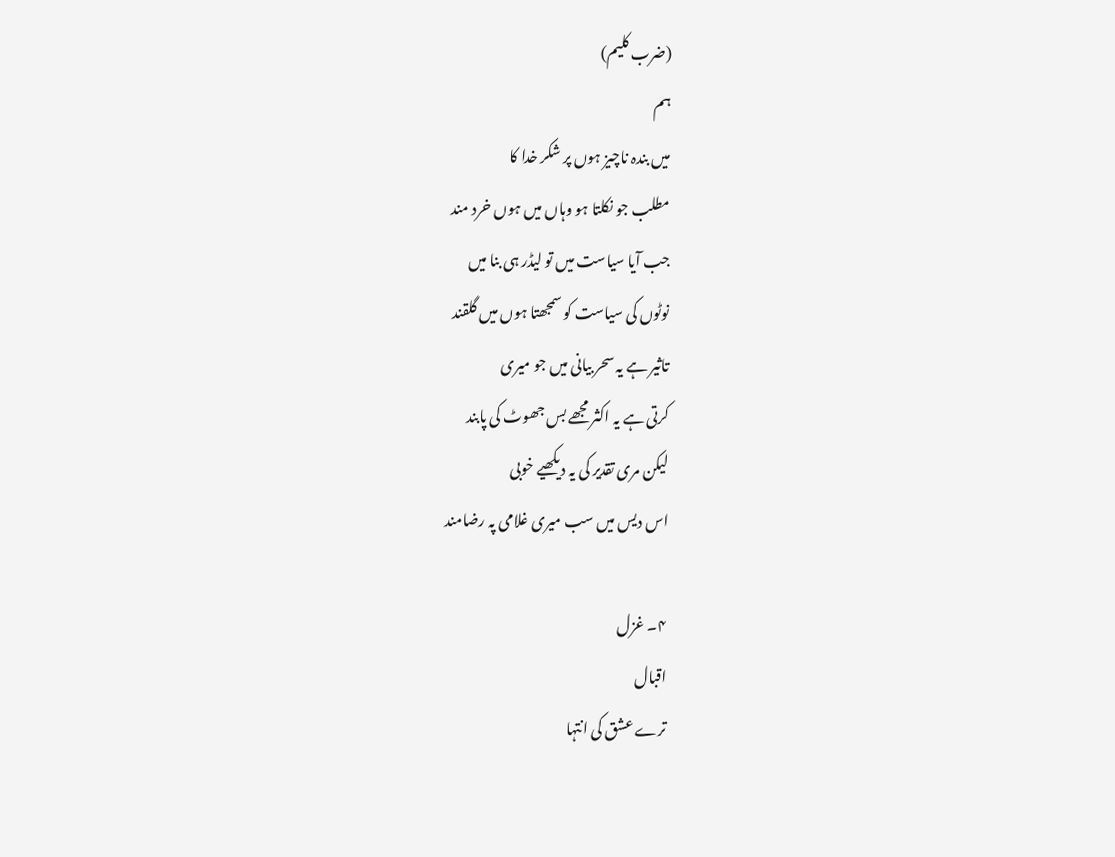(ضرب کلیم)
ہم
میں بندہ ناچیز ہوں پر شکر خدا کا
مطلب جو نکلتا ہو وہاں میں ہوں خرد مند
جب آیا سیاست میں تو لیڈر ہی بنا میں
نوٹوں کی سیاست کو سمجھتا ہوں میں گلقند
تاثیر ہے یہ سحر بیانی میں جو میری
کرتی ہے یہ اکثر مجھے بس جھوٹ کی پابند
لیکن مری تقدیر کی یہ دیکھیے خوبی
اس دیس میں سب میری غلامی پہ رضامند

۴۔ غزل
اقبال
ترے عشق کی انتہا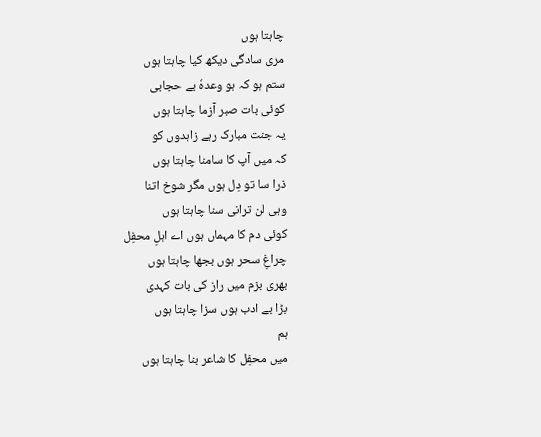چاہتا ہوں
مری سادگی دیکھ کیا چاہتا ہوں
ستم ہو کہ ہو وعدہٗ بے حجابی
کوئی بات صبر آزما چاہتا ہوں
یہ جنت مبارک رہے زاہدوں کو
کہ میں آپ کا سامنا چاہتا ہوں
ذرا سا تو دِل ہوں مگر شوخ اتنا
وہی لن ترانی سنا چاہتا ہوں
کوئی دم کا مہماں ہوں اے اہلِ محفِل
چراغِ سحر ہوں بجھا چاہتا ہوں
بھری بزم میں راز کی بات کہدی
بڑا بے ادب ہوں سزا چاہتا ہوں
ہم
میں محفِل کا شاعر بنا چاہتا ہوں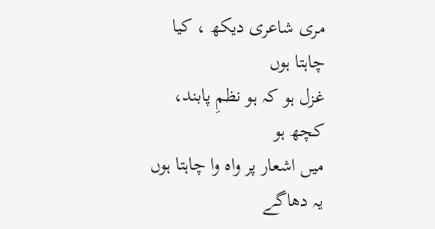مری شاعری دیکھ ، کیا چاہتا ہوں
غزل ہو کہ ہو نظمِ پابند، کچھ ہو
میں اشعار پر واہ وا چاہتا ہوں
یہ دھاگے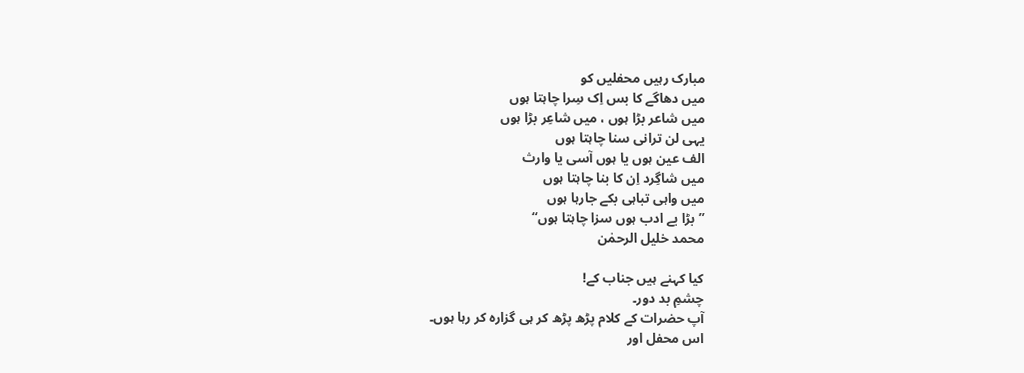مبارک رہیں محفلیں کو
میں دھاگے کا بس اِک سِرا چاہتا ہوں
میں شاعر بڑا ہوں ، میں شاعِر بڑا ہوں
یہی لن ترانی سنا چاہتا ہوں
الف عین ہوں یا ہوں آسی یا وارث
میں شاگِرد اِن کا بنا چاہتا ہوں
میں واہی تباہی بکے جارہا ہوں
’’بڑا بے ادب ہوں سزا چاہتا ہوں‘‘
محمد خلیل الرحمٰن

کیا کہنے ہیں جناب کے!
چشمِ بد دور۔
آپ حضرات کے کلام پڑھ پڑھ کر ہی گزارہ کر رہا ہوں۔
اس محفل اور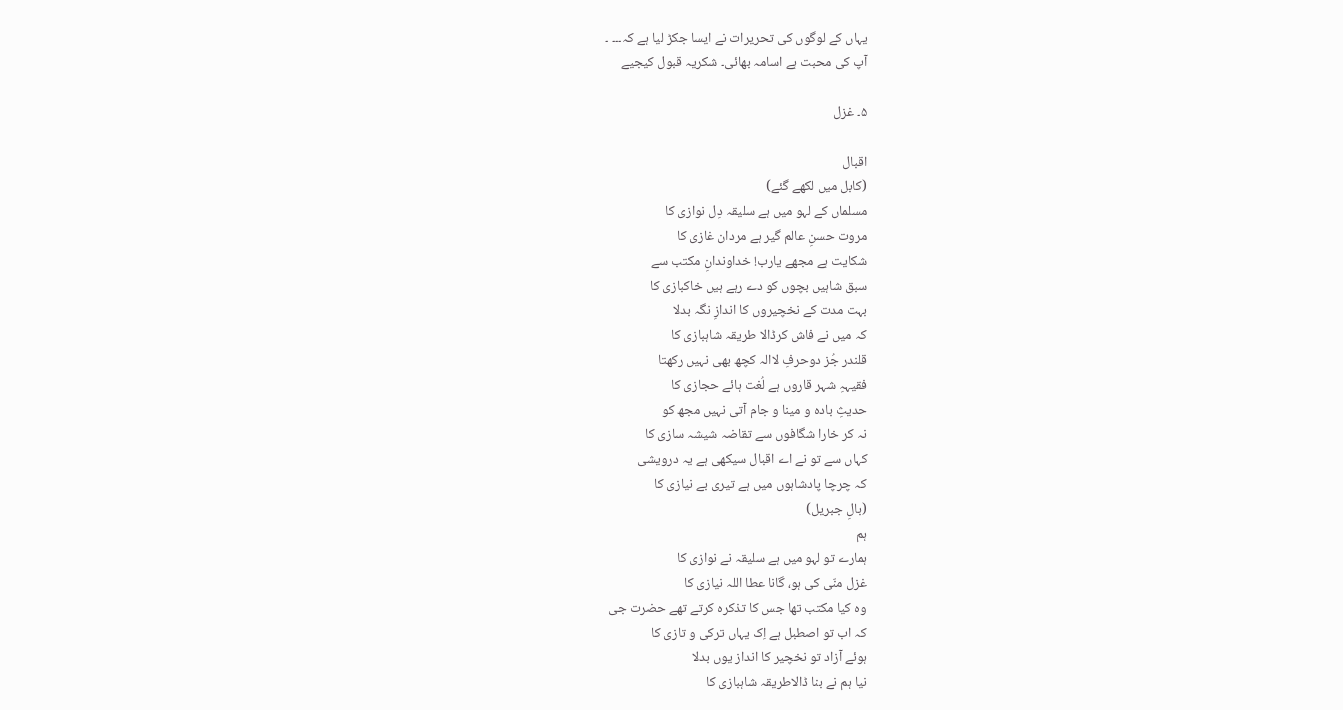یہاں کے لوگوں کی تحریرات نے ایسا جکڑ لیا ہے کہ۔۔۔ ۔
آپ کی محبت ہے اسامہ بھائی۔ شکریہ قبول کیجیے

۵۔ غزل

اقبال
(کابل میں لکھے گئے)
مسلماں کے لہو میں ہے سلیقہ دِل نوازی کا
مروت حسنِ عالم گیر ہے مردان غازی کا
شکایت ہے مجھے یارب! خداوندانِ مکتب سے
سبق شاہیں بچوں کو دے رہے ہیں خاکبازی کا
بہت مدت کے نخچیروں کا اندازِ نگہ بدلا
کہ میں نے فاش کرڈالا طریقہ شاہبازی کا
قلندر جُز دوحرفِ لاالہ کچھ بھی نہیں رکھتا
فقیہہِ شہر قاروں ہے لُغت ہائے حجازی کا
حدیثِ بادہ و مینا و جام آتی نہیں مجھ کو
نہ کر خارا شگافوں سے تقاضہ شیشہ سازی کا
کہاں سے تو نے اے اقبال سیکھی ہے یہ درویشی
کہ چرچا پادشاہوں میں ہے تیری بے نیازی کا
(بالِ جبریل)
ہم
ہمارے تو لہو میں ہے سلیقہ نے نوازی کا
غزل منّی کی ہو، گانا عطا اللہ نیازی کا
وہ کیا مکتب تھا جس کا تذکرہ کرتے تھے حضرت جی
کہ اب تو اصطبل ہے اِک یہاں ترکی و تازی کا
ہوئے آزاد تو نخچیر کا انداز یوں بدلا
نیا ہم نے بنا ڈالاطریقہ شاہبازی کا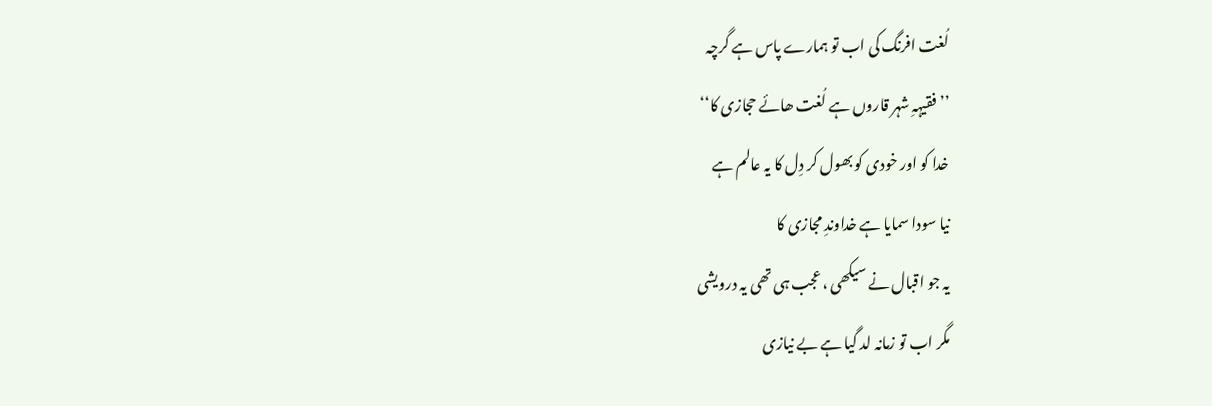لُغت افرنگ کی اب تو ہمارے پاس ہے گرچہ
’’فقیہہِ شہر قاروں ہے لُغت ھائے حجازی کا‘‘
خدا کو اور خودی کو بھول کر دِل کا یہ عالم ہے
نیا سودا سمایا ہے خداوندِ مجازی کا
یہ جو اقبال نے سیکھی ، عجب ہی تھی یہ درویشی
مگر اب تو زمانہ لد گیا ہے بے نیازی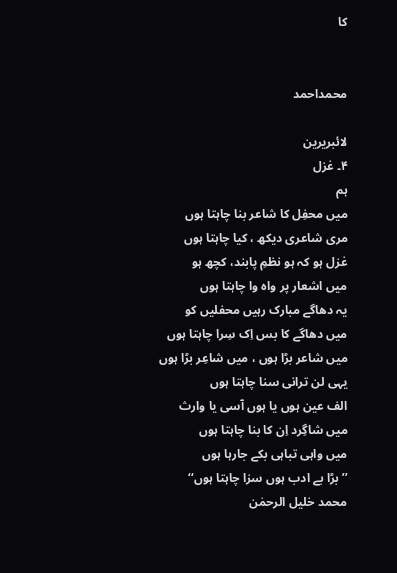کا


محمداحمد

لائبریرین
۴۔ غزل
ہم
میں محفِل کا شاعر بنا چاہتا ہوں
مری شاعری دیکھ ، کیا چاہتا ہوں
غزل ہو کہ ہو نظمِ پابند، کچھ ہو
میں اشعار پر واہ وا چاہتا ہوں
یہ دھاگے مبارک رہیں محفلیں کو
میں دھاگے کا بس اِک سِرا چاہتا ہوں
میں شاعر بڑا ہوں ، میں شاعِر بڑا ہوں
یہی لن ترانی سنا چاہتا ہوں
الف عین ہوں یا ہوں آسی یا وارث
میں شاگِرد اِن کا بنا چاہتا ہوں
میں واہی تباہی بکے جارہا ہوں
’’بڑا بے ادب ہوں سزا چاہتا ہوں‘‘
محمد خلیل الرحمٰن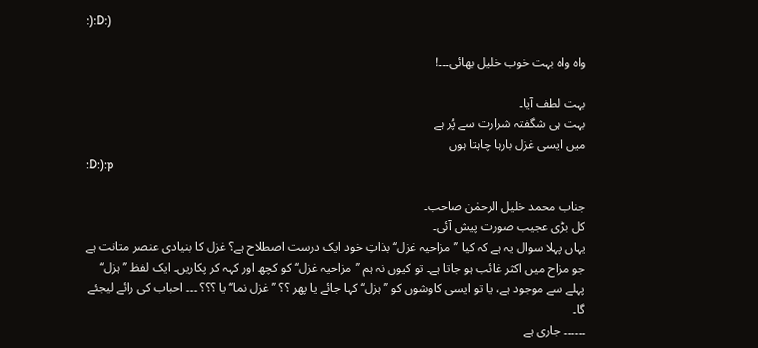:):D:)

واہ واہ بہت خوب خلیل بھائی۔۔۔!

بہت لطف آیا۔
بہت ہی شگفتہ شرارت سے پُر ہے
میں ایسی غزل بارہا چاہتا ہوں
:D:):p

جناب محمد خلیل الرحمٰن صاحب۔
کل بڑی عجیب صورت پیش آئی۔
یہاں پہلا سوال یہ ہے کہ کیا ’’مزاحیہ غزل‘‘ بذاتِ خود ایک درست اصطلاح ہے؟ غزل کا بنیادی عنصر متانت ہے جو مزاح میں اکثر غائب ہو جاتا ہے۔ تو کیوں نہ ہم ’’مزاحیہ غزل‘‘ کو کچھ اور کہہ کر پکاریں۔ ایک لفظ ’’ہزل‘‘ پہلے سے موجود ہے، یا تو ایسی کاوشوں کو ’’ہزل‘‘ کہا جائے یا پھر ؟؟ ’’غزل نما‘‘ یا ؟؟؟ ۔۔۔ احباب کی رائے لیجئے گا۔
۔۔۔۔۔۔ جاری ہے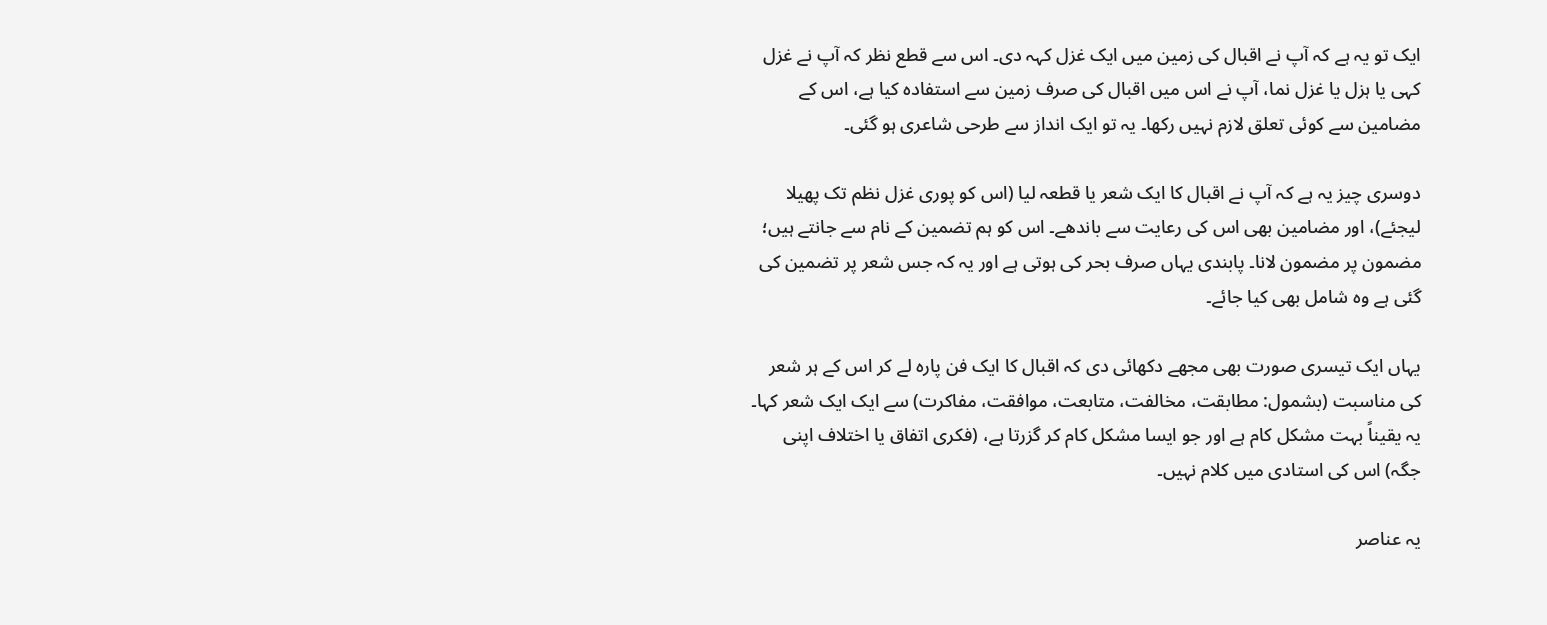ایک تو یہ ہے کہ آپ نے اقبال کی زمین میں ایک غزل کہہ دی۔ اس سے قطع نظر کہ آپ نے غزل کہی یا ہزل یا غزل نما، آپ نے اس میں اقبال کی صرف زمین سے استفادہ کیا ہے، اس کے مضامین سے کوئی تعلق لازم نہیں رکھا۔ یہ تو ایک انداز سے طرحی شاعری ہو گئی۔

دوسری چیز یہ ہے کہ آپ نے اقبال کا ایک شعر یا قطعہ لیا (اس کو پوری غزل نظم تک پھیلا لیجئے)، اور مضامین بھی اس کی رعایت سے باندھے۔ اس کو ہم تضمین کے نام سے جانتے ہیں؛ مضمون پر مضمون لانا۔ پابندی یہاں صرف بحر کی ہوتی ہے اور یہ کہ جس شعر پر تضمین کی گئی ہے وہ شامل بھی کیا جائے۔

یہاں ایک تیسری صورت بھی مجھے دکھائی دی کہ اقبال کا ایک فن پارہ لے کر اس کے ہر شعر کی مناسبت (بشمول: مطابقت، مخالفت، متابعت، موافقت، مفاکرت) سے ایک ایک شعر کہا۔ یہ یقیناً بہت مشکل کام ہے اور جو ایسا مشکل کام کر گزرتا ہے، (فکری اتفاق یا اختلاف اپنی جگہ) اس کی استادی میں کلام نہیں۔

یہ عناصر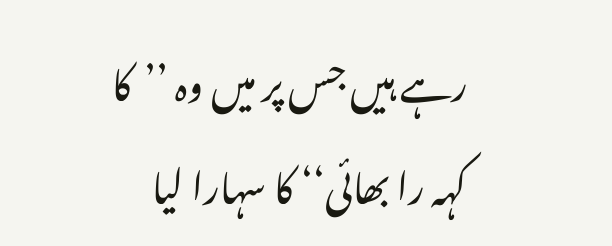رہے ہیں جس پر میں وہ ’’کا کہہ را بھائی‘‘ کا سہارا لیا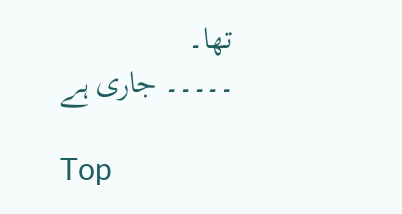تھا۔
۔۔۔۔۔ جاری ہے

Top